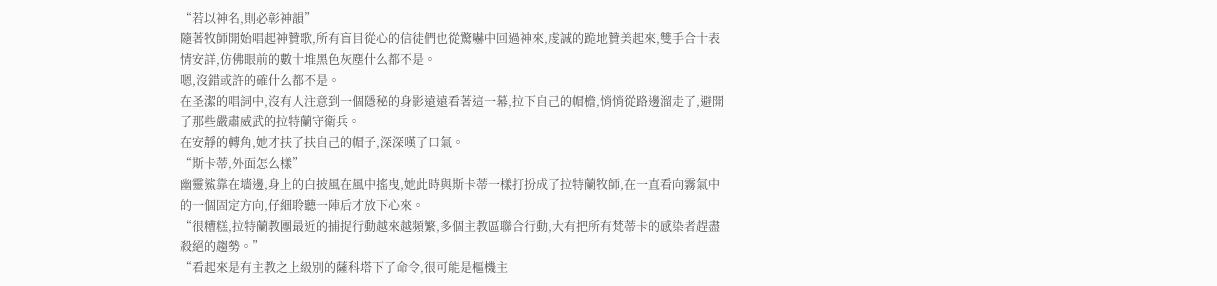“若以神名,則必彰神韻”
隨著牧師開始唱起神贊歌,所有盲目從心的信徒們也從驚嚇中回過神來,虔誠的跪地贊美起來,雙手合十表情安詳,仿佛眼前的數十堆黑色灰塵什么都不是。
嗯,沒錯或許的確什么都不是。
在圣潔的唱詞中,沒有人注意到一個隱秘的身影遠遠看著這一幕,拉下自己的帽檐,悄悄從路邊溜走了,避開了那些嚴肅威武的拉特蘭守衛兵。
在安靜的轉角,她才扶了扶自己的帽子,深深嘆了口氣。
“斯卡蒂,外面怎么樣”
幽靈鯊靠在墻邊,身上的白披風在風中搖曳,她此時與斯卡蒂一樣打扮成了拉特蘭牧師,在一直看向霧氣中的一個固定方向,仔細聆聽一陣后才放下心來。
“很糟糕,拉特蘭教團最近的捕捉行動越來越頻繁,多個主教區聯合行動,大有把所有梵蒂卡的感染者趕盡殺絕的趨勢。”
“看起來是有主教之上級別的薩科塔下了命令,很可能是樞機主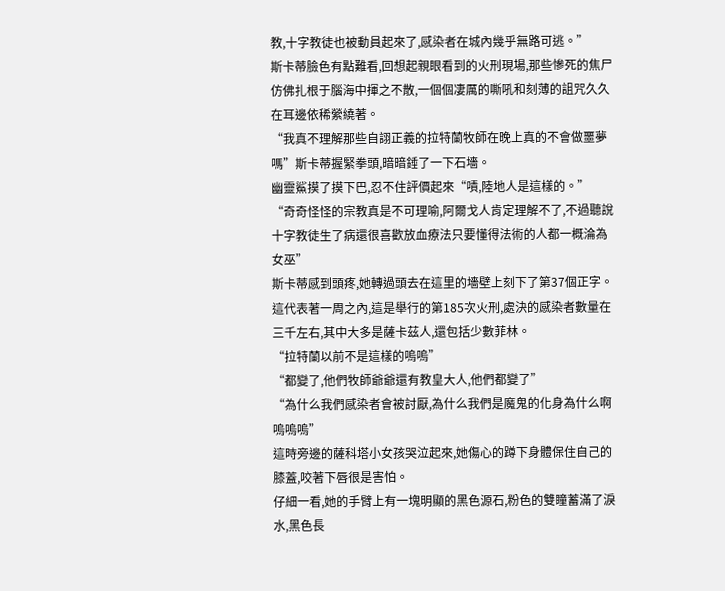教,十字教徒也被動員起來了,感染者在城內幾乎無路可逃。”
斯卡蒂臉色有點難看,回想起親眼看到的火刑現場,那些慘死的焦尸仿佛扎根于腦海中揮之不散,一個個凄厲的嘶吼和刻薄的詛咒久久在耳邊依稀縈繞著。
“我真不理解那些自詡正義的拉特蘭牧師在晚上真的不會做噩夢嗎”斯卡蒂握緊拳頭,暗暗錘了一下石墻。
幽靈鯊摸了摸下巴,忍不住評價起來“嘖,陸地人是這樣的。”
“奇奇怪怪的宗教真是不可理喻,阿爾戈人肯定理解不了,不過聽說十字教徒生了病還很喜歡放血療法只要懂得法術的人都一概淪為女巫”
斯卡蒂感到頭疼,她轉過頭去在這里的墻壁上刻下了第37個正字。
這代表著一周之內,這是舉行的第185次火刑,處決的感染者數量在三千左右,其中大多是薩卡茲人,還包括少數菲林。
“拉特蘭以前不是這樣的嗚嗚”
“都變了,他們牧師爺爺還有教皇大人,他們都變了”
“為什么我們感染者會被討厭,為什么我們是魔鬼的化身為什么啊嗚嗚嗚”
這時旁邊的薩科塔小女孩哭泣起來,她傷心的蹲下身體保住自己的膝蓋,咬著下唇很是害怕。
仔細一看,她的手臂上有一塊明顯的黑色源石,粉色的雙瞳蓄滿了淚水,黑色長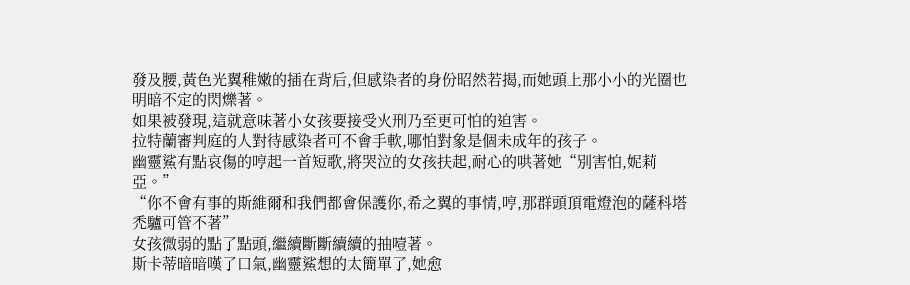發及腰,黃色光翼稚嫩的插在背后,但感染者的身份昭然若揭,而她頭上那小小的光圈也明暗不定的閃爍著。
如果被發現,這就意味著小女孩要接受火刑乃至更可怕的迫害。
拉特蘭審判庭的人對待感染者可不會手軟,哪怕對象是個未成年的孩子。
幽靈鯊有點哀傷的哼起一首短歌,將哭泣的女孩扶起,耐心的哄著她“別害怕,妮莉亞。”
“你不會有事的斯維爾和我們都會保護你,希之翼的事情,哼,那群頭頂電燈泡的薩科塔禿驢可管不著”
女孩微弱的點了點頭,繼續斷斷續續的抽噎著。
斯卡蒂暗暗嘆了口氣,幽靈鯊想的太簡單了,她愈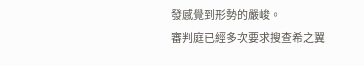發感覺到形勢的嚴峻。
審判庭已經多次要求搜查希之翼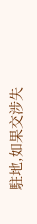駐地,如果交涉失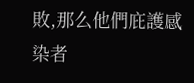敗,那么他們庇護感染者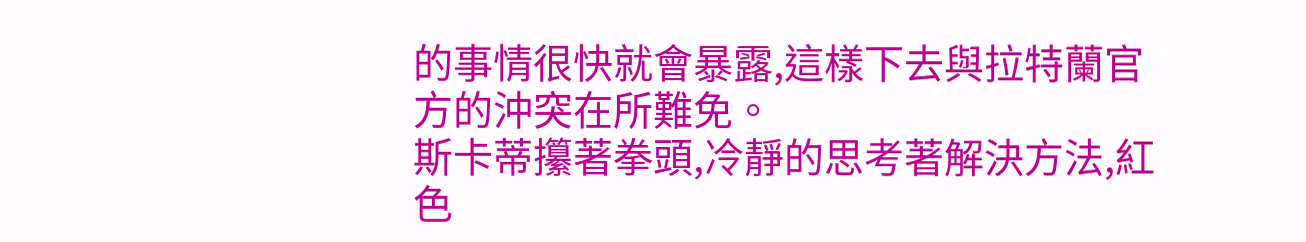的事情很快就會暴露,這樣下去與拉特蘭官方的沖突在所難免。
斯卡蒂攥著拳頭,冷靜的思考著解決方法,紅色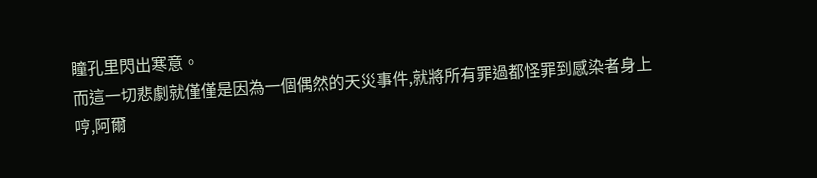瞳孔里閃出寒意。
而這一切悲劇就僅僅是因為一個偶然的天災事件,就將所有罪過都怪罪到感染者身上
哼,阿爾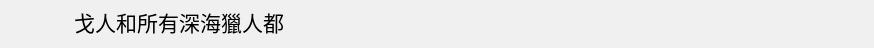戈人和所有深海獵人都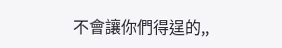不會讓你們得逞的,,